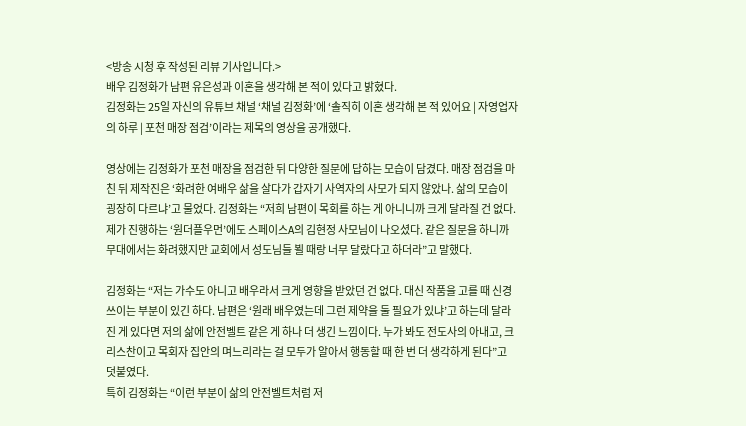<방송 시청 후 작성된 리뷰 기사입니다.>
배우 김정화가 남편 유은성과 이혼을 생각해 본 적이 있다고 밝혔다.
김정화는 25일 자신의 유튜브 채널 ‘채널 김정화’에 ‘솔직히 이혼 생각해 본 적 있어요 | 자영업자의 하루 | 포천 매장 점검’이라는 제목의 영상을 공개했다.

영상에는 김정화가 포천 매장을 점검한 뒤 다양한 질문에 답하는 모습이 담겼다. 매장 점검을 마친 뒤 제작진은 ‘화려한 여배우 삶을 살다가 갑자기 사역자의 사모가 되지 않았나. 삶의 모습이 굉장히 다르냐’고 물었다. 김정화는 “저희 남편이 목회를 하는 게 아니니까 크게 달라질 건 없다. 제가 진행하는 ‘원더플우먼’에도 스페이스A의 김현정 사모님이 나오셨다. 같은 질문을 하니까 무대에서는 화려했지만 교회에서 성도님들 뵐 때랑 너무 달랐다고 하더라”고 말했다.

김정화는 “저는 가수도 아니고 배우라서 크게 영향을 받았던 건 없다. 대신 작품을 고를 때 신경 쓰이는 부분이 있긴 하다. 남편은 ‘원래 배우였는데 그런 제약을 둘 필요가 있냐’고 하는데 달라진 게 있다면 저의 삶에 안전벨트 같은 게 하나 더 생긴 느낌이다. 누가 봐도 전도사의 아내고, 크리스찬이고 목회자 집안의 며느리라는 걸 모두가 알아서 행동할 때 한 번 더 생각하게 된다”고 덧붙였다.
특히 김정화는 “이런 부분이 삶의 안전벨트처럼 저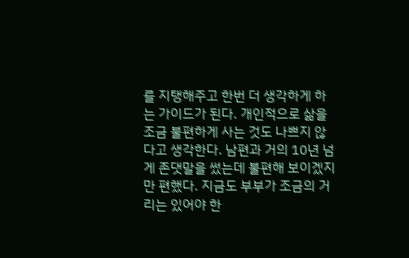를 지탱해주고 한번 더 생각하게 하는 가이드가 된다. 개인적으로 삶을 조금 불편하게 사는 것도 나쁘지 않다고 생각한다. 남편과 거의 10년 넘게 존댓말을 썼는데 불편해 보이겠지만 편했다. 지금도 부부가 조금의 거리는 있어야 한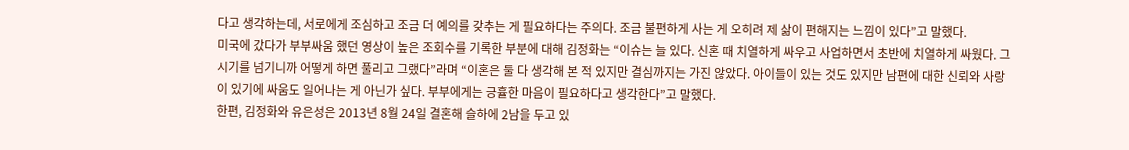다고 생각하는데, 서로에게 조심하고 조금 더 예의를 갖추는 게 필요하다는 주의다. 조금 불편하게 사는 게 오히려 제 삶이 편해지는 느낌이 있다”고 말했다.
미국에 갔다가 부부싸움 했던 영상이 높은 조회수를 기록한 부분에 대해 김정화는 “이슈는 늘 있다. 신혼 때 치열하게 싸우고 사업하면서 초반에 치열하게 싸웠다. 그 시기를 넘기니까 어떻게 하면 풀리고 그랬다”라며 “이혼은 둘 다 생각해 본 적 있지만 결심까지는 가진 않았다. 아이들이 있는 것도 있지만 남편에 대한 신뢰와 사랑이 있기에 싸움도 일어나는 게 아닌가 싶다. 부부에게는 긍휼한 마음이 필요하다고 생각한다”고 말했다.
한편, 김정화와 유은성은 2013년 8월 24일 결혼해 슬하에 2남을 두고 있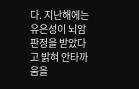다. 지난해에는 유은성이 뇌암 판정을 받았다고 밝혀 안타까움을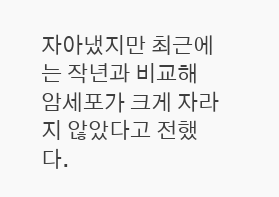자아냈지만 최근에는 작년과 비교해 암세포가 크게 자라지 않았다고 전했다.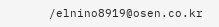/elnino8919@osen.co.kr